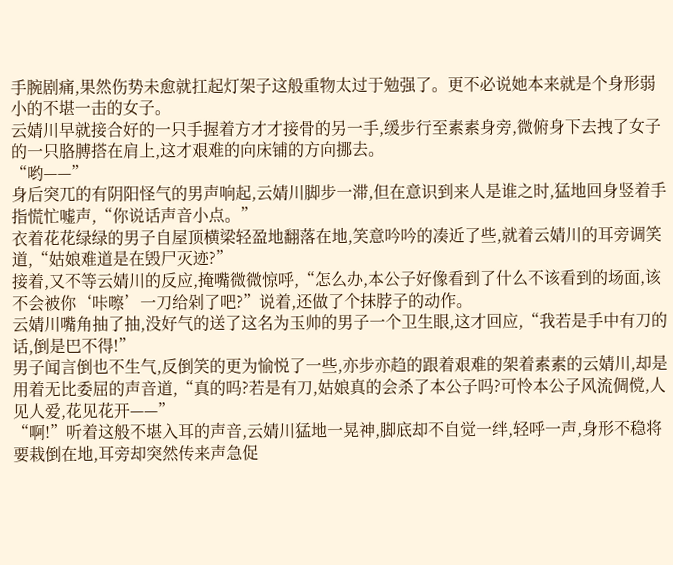手腕剧痛,果然伤势未愈就扛起灯架子这般重物太过于勉强了。更不必说她本来就是个身形弱小的不堪一击的女子。
云婧川早就接合好的一只手握着方才才接骨的另一手,缓步行至素素身旁,微俯身下去拽了女子的一只胳膊搭在肩上,这才艰难的向床铺的方向挪去。
“哟——”
身后突兀的有阴阳怪气的男声响起,云婧川脚步一滞,但在意识到来人是谁之时,猛地回身竖着手指慌忙嘘声,“你说话声音小点。”
衣着花花绿绿的男子自屋顶横梁轻盈地翻落在地,笑意吟吟的凑近了些,就着云婧川的耳旁调笑道,“姑娘难道是在毁尸灭迹?”
接着,又不等云婧川的反应,掩嘴微微惊呼,“怎么办,本公子好像看到了什么不该看到的场面,该不会被你‘咔嚓’一刀给剁了吧?”说着,还做了个抹脖子的动作。
云婧川嘴角抽了抽,没好气的送了这名为玉帅的男子一个卫生眼,这才回应,“我若是手中有刀的话,倒是巴不得!”
男子闻言倒也不生气,反倒笑的更为愉悦了一些,亦步亦趋的跟着艰难的架着素素的云婧川,却是用着无比委屈的声音道,“真的吗?若是有刀,姑娘真的会杀了本公子吗?可怜本公子风流倜傥,人见人爱,花见花开——”
“啊!”听着这般不堪入耳的声音,云婧川猛地一晃神,脚底却不自觉一绊,轻呼一声,身形不稳将要栽倒在地,耳旁却突然传来声急促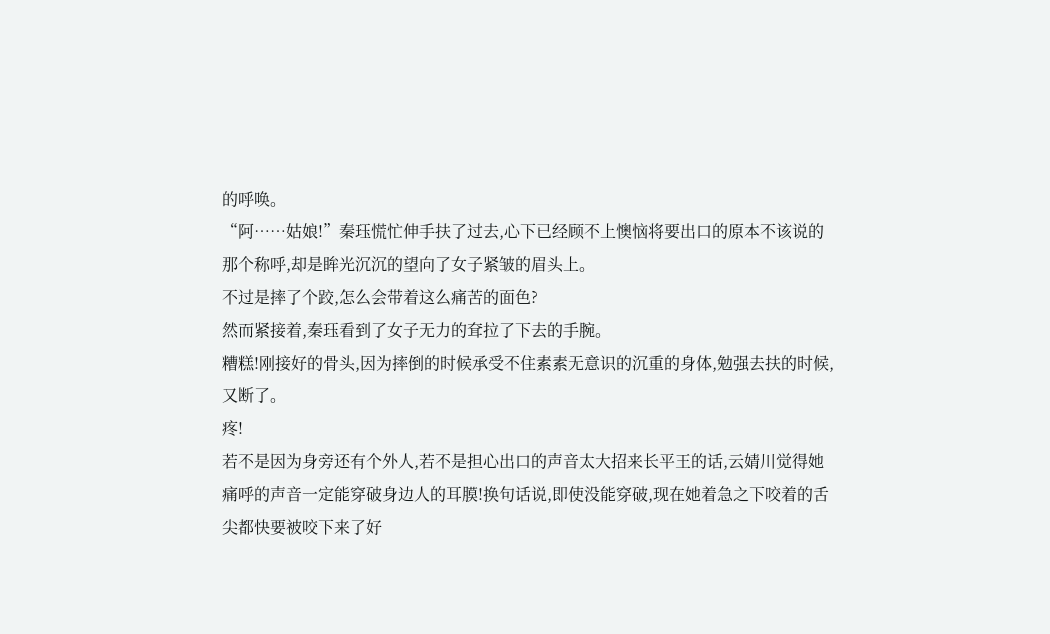的呼唤。
“阿……姑娘!”秦珏慌忙伸手扶了过去,心下已经顾不上懊恼将要出口的原本不该说的那个称呼,却是眸光沉沉的望向了女子紧皱的眉头上。
不过是摔了个跤,怎么会带着这么痛苦的面色?
然而紧接着,秦珏看到了女子无力的耷拉了下去的手腕。
糟糕!刚接好的骨头,因为摔倒的时候承受不住素素无意识的沉重的身体,勉强去扶的时候,又断了。
疼!
若不是因为身旁还有个外人,若不是担心出口的声音太大招来长平王的话,云婧川觉得她痛呼的声音一定能穿破身边人的耳膜!换句话说,即使没能穿破,现在她着急之下咬着的舌尖都快要被咬下来了好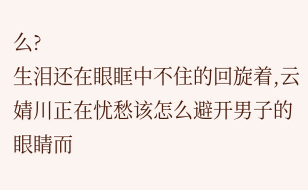么?
生泪还在眼眶中不住的回旋着,云婧川正在忧愁该怎么避开男子的眼睛而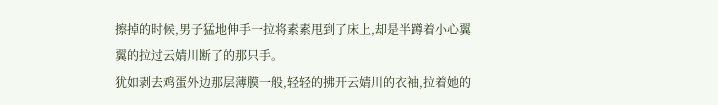擦掉的时候,男子猛地伸手一拉将素素甩到了床上,却是半蹲着小心翼翼的拉过云婧川断了的那只手。
犹如剥去鸡蛋外边那层薄膜一般,轻轻的拂开云婧川的衣袖,拉着她的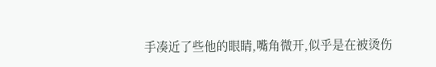手凑近了些他的眼睛,嘴角微开,似乎是在被烫伤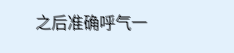之后准确呼气一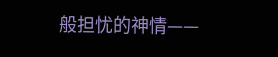般担忧的神情——